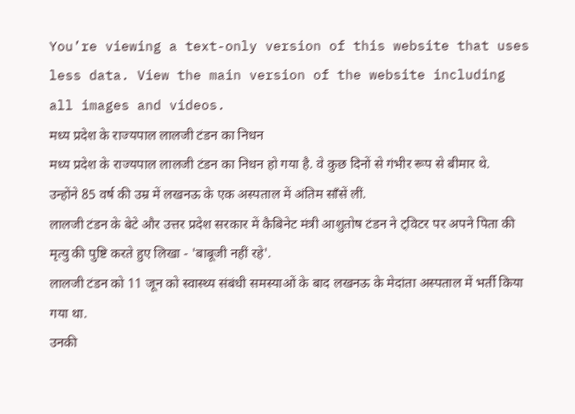You’re viewing a text-only version of this website that uses less data. View the main version of the website including all images and videos.
मध्य प्रदेश के राज्यपाल लालजी टंडन का निधन
मध्य प्रदेश के राज्यपाल लालजी टंडन का निधन हो गया है. वे कुछ दिनों से गंभीर रूप से बीमार थे.
उन्होंने 85 वर्ष की उम्र में लखनऊ के एक अस्पताल में अंतिम साँसें लीं.
लालजी टंडन के बेटे और उत्तर प्रदेश सरकार में कैबिनेट मंत्री आशुतोष टंडन ने ट्विटर पर अपने पिता की मृत्यु की पुष्टि करते हुए लिखा - 'बाबूजी नहीं रहे'.
लालजी टंडन को 11 जून को स्वास्थ्य संबंधी समस्याओं के बाद लखनऊ के मेदांता अस्पताल में भर्ती किया गया था.
उनकी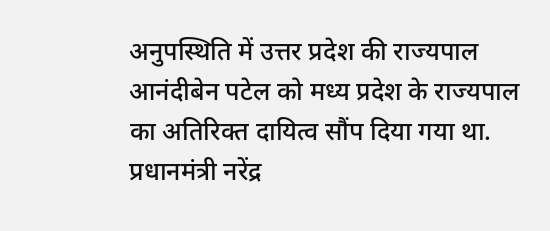अनुपस्थिति में उत्तर प्रदेश की राज्यपाल आनंदीबेन पटेल को मध्य प्रदेश के राज्यपाल का अतिरिक्त दायित्व सौंप दिया गया था.
प्रधानमंत्री नरेंद्र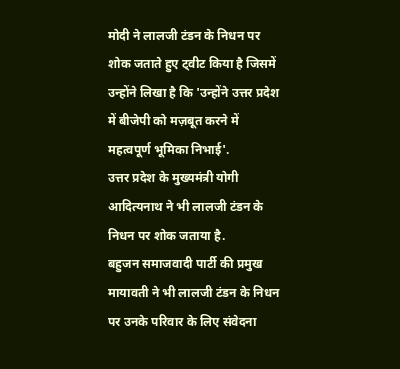मोदी ने लालजी टंडन के निधन पर शोक जताते हुए ट्वीट किया है जिसमें उन्होंने लिखा है कि 'उन्होंने उत्तर प्रदेश में बीजेपी को मज़बूत करने में महत्वपूर्ण भूमिका निभाई'.
उत्तर प्रदेश के मुख्यमंत्री योगी आदित्यनाथ ने भी लालजी टंडन के निधन पर शोक जताया है.
बहुजन समाजवादी पार्टी की प्रमुख मायावती ने भी लालजी टंडन के निधन पर उनके परिवार के लिए संवेदना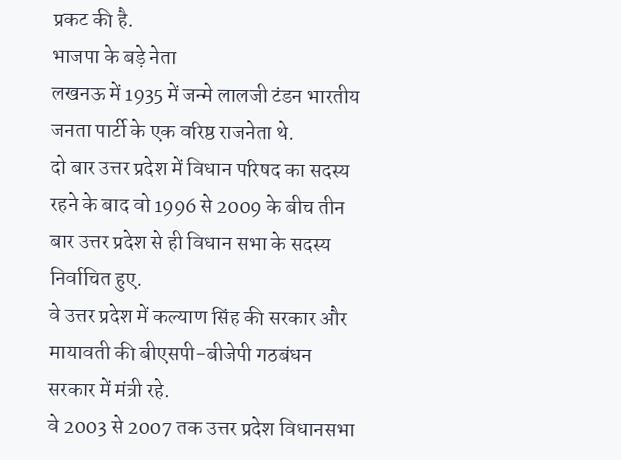प्रकट की है.
भाजपा के बड़े नेता
लखनऊ में 1935 में जन्मे लालजी टंडन भारतीय जनता पार्टी के एक वरिष्ठ राजनेता थे.
दो बार उत्तर प्रदेश में विधान परिषद का सदस्य रहने के बाद वो 1996 से 2009 के बीच तीन बार उत्तर प्रदेश से ही विधान सभा के सदस्य निर्वाचित हुए.
वे उत्तर प्रदेश में कल्याण सिंह की सरकार और मायावती की बीएसपी-बीजेपी गठबंधन सरकार में मंत्री रहे.
वे 2003 से 2007 तक उत्तर प्रदेश विधानसभा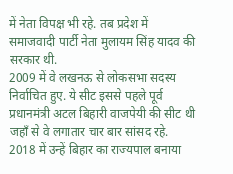में नेता विपक्ष भी रहे. तब प्रदेश में समाजवादी पार्टी नेता मुलायम सिंह यादव की सरकार थी.
2009 में वे लखनऊ से लोकसभा सदस्य निर्वाचित हुए. ये सीट इससे पहले पूर्व प्रधानमंत्री अटल बिहारी वाजपेयी की सीट थी जहाँ से वे लगातार चार बार सांसद रहे.
2018 में उन्हें बिहार का राज्यपाल बनाया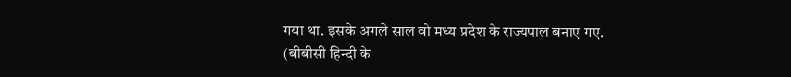गया था. इसके अगले साल वो मध्य प्रदेश के राज्यपाल बनाए गए.
(बीबीसी हिन्दी के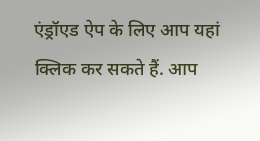एंड्रॉएड ऐप के लिए आप यहां क्लिक कर सकते हैं. आप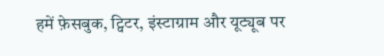हमें फ़ेसबुक, ट्विटर, इंस्टाग्राम और यूट्यूब पर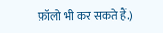फ़ॉलो भी कर सकते हैं.)